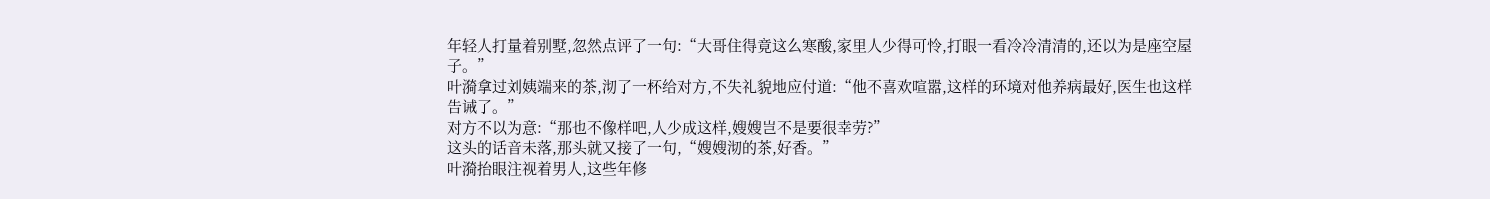年轻人打量着别墅,忽然点评了一句:“大哥住得竟这么寒酸,家里人少得可怜,打眼一看冷冷清清的,还以为是座空屋子。”
叶漪拿过刘姨端来的茶,沏了一杯给对方,不失礼貌地应付道:“他不喜欢喧嚣,这样的环境对他养病最好,医生也这样告诫了。”
对方不以为意:“那也不像样吧,人少成这样,嫂嫂岂不是要很幸劳?”
这头的话音未落,那头就又接了一句,“嫂嫂沏的茶,好香。”
叶漪抬眼注视着男人,这些年修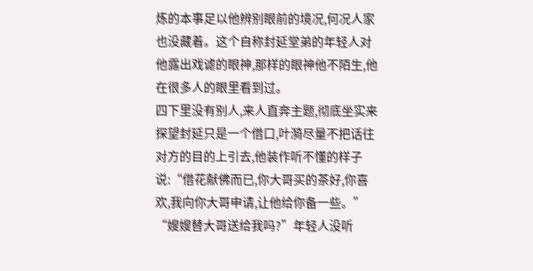炼的本事足以他辨别眼前的境况,何况人家也没藏着。这个自称封延堂弟的年轻人对他露出戏谑的眼神,那样的眼神他不陌生,他在很多人的眼里看到过。
四下里没有别人,来人直奔主题,彻底坐实来探望封延只是一个借口,叶漪尽量不把话往对方的目的上引去,他装作听不懂的样子说:“借花献佛而已,你大哥买的茶好,你喜欢,我向你大哥申请,让他给你备一些。”
“嫂嫂替大哥送给我吗?”年轻人没听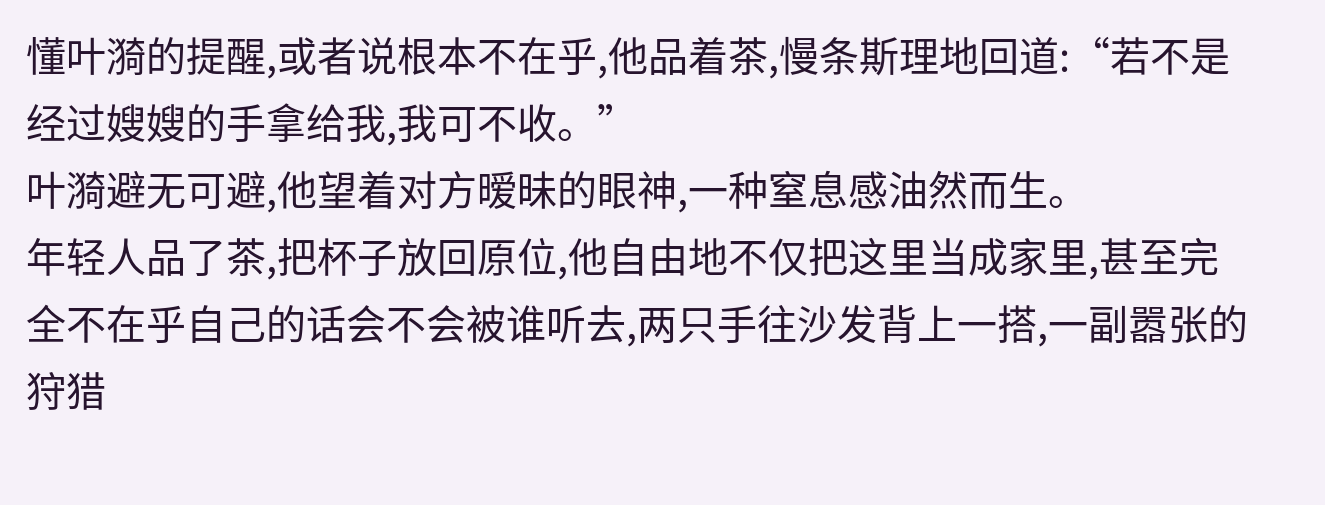懂叶漪的提醒,或者说根本不在乎,他品着茶,慢条斯理地回道:“若不是经过嫂嫂的手拿给我,我可不收。”
叶漪避无可避,他望着对方暧昧的眼神,一种窒息感油然而生。
年轻人品了茶,把杯子放回原位,他自由地不仅把这里当成家里,甚至完全不在乎自己的话会不会被谁听去,两只手往沙发背上一搭,一副嚣张的狩猎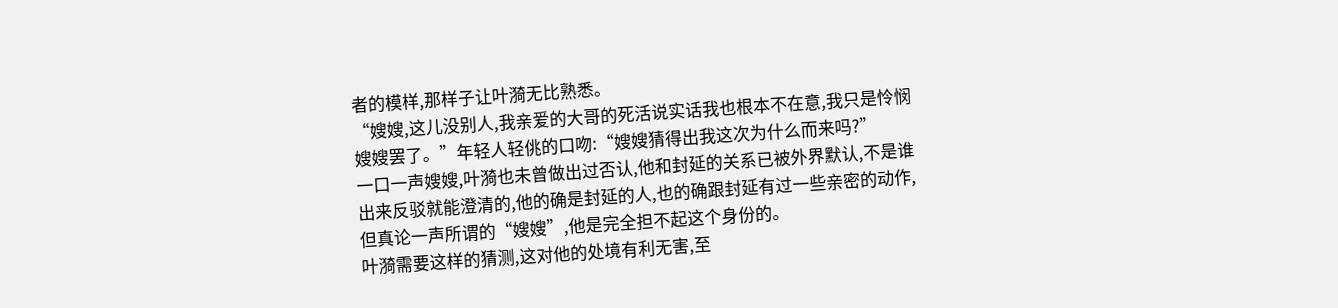者的模样,那样子让叶漪无比熟悉。
“嫂嫂,这儿没别人,我亲爱的大哥的死活说实话我也根本不在意,我只是怜悯嫂嫂罢了。”年轻人轻佻的口吻:“嫂嫂猜得出我这次为什么而来吗?”
一口一声嫂嫂,叶漪也未曾做出过否认,他和封延的关系已被外界默认,不是谁出来反驳就能澄清的,他的确是封延的人,也的确跟封延有过一些亲密的动作,但真论一声所谓的“嫂嫂”,他是完全担不起这个身份的。
叶漪需要这样的猜测,这对他的处境有利无害,至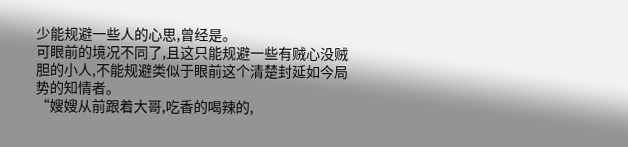少能规避一些人的心思,曾经是。
可眼前的境况不同了,且这只能规避一些有贼心没贼胆的小人,不能规避类似于眼前这个清楚封延如今局势的知情者。
“嫂嫂从前跟着大哥,吃香的喝辣的,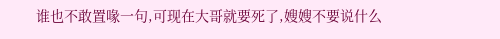谁也不敢置喙一句,可现在大哥就要死了,嫂嫂不要说什么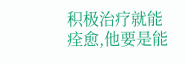积极治疗就能痊愈,他要是能